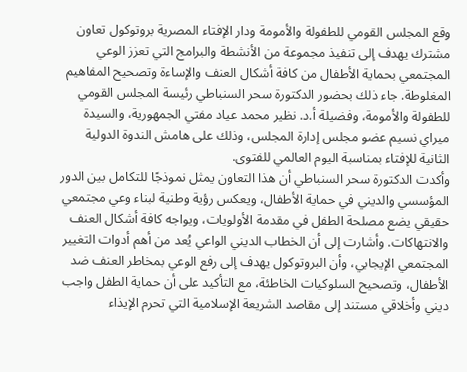وقع المجلس القومي للطفولة والأمومة ودار الإفتاء المصرية بروتوكول تعاون مشترك يهدف إلى تنفيذ مجموعة من الأنشطة والبرامج التي تعزز الوعي المجتمعي بحماية الأطفال من كافة أشكال العنف والإساءة وتصحيح المفاهيم المغلوطة. جاء ذلك بحضور الدكتورة سحر السنباطي رئيسة المجلس القومي للطفولة والأمومة، وفضيلة أ.د. نظير محمد عياد مفتي الجمهورية، والسيدة ميراي نسيم عضو مجلس إدارة المجلس، وذلك على هامش الندوة الدولية الثانية للإفتاء بمناسبة اليوم العالمي للفتوى.
وأكدت الدكتورة سحر السنباطي أن هذا التعاون يمثل نموذجًا للتكامل بين الدور المؤسسي والديني في حماية الأطفال، ويعكس رؤية وطنية لبناء وعي مجتمعي حقيقي يضع مصلحة الطفل في مقدمة الأولويات، ويواجه كافة أشكال العنف والانتهاكات. وأشارت إلى أن الخطاب الديني الواعي يُعد من أهم أدوات التغيير المجتمعي الإيجابي، وأن البروتوكول يهدف إلى رفع الوعي بمخاطر العنف ضد الأطفال، وتصحيح السلوكيات الخاطئة، مع التأكيد على أن حماية الطفل واجب ديني وأخلاقي مستند إلى مقاصد الشريعة الإسلامية التي تحرم الإيذاء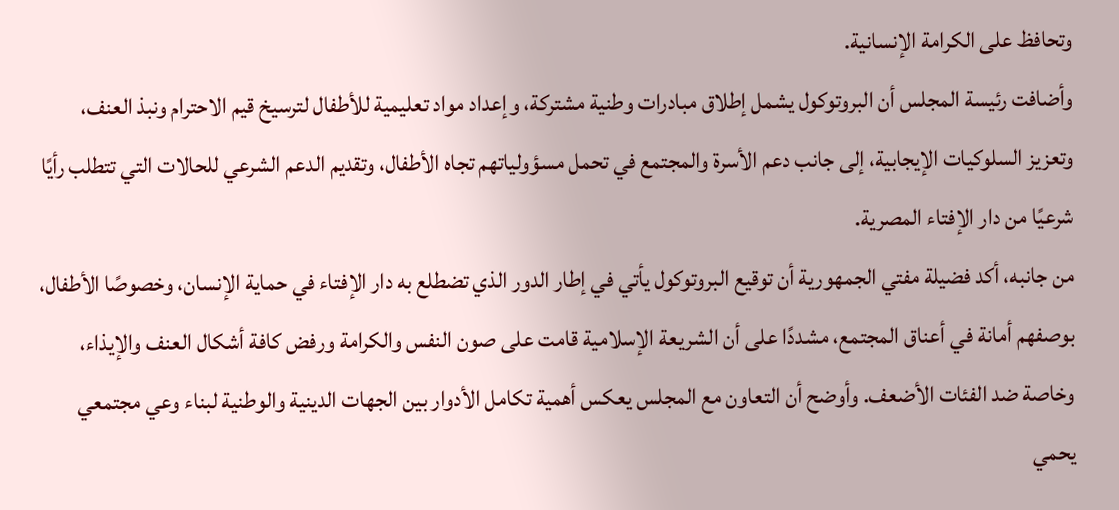وتحافظ على الكرامة الإنسانية.
وأضافت رئيسة المجلس أن البروتوكول يشمل إطلاق مبادرات وطنية مشتركة، وإعداد مواد تعليمية للأطفال لترسيخ قيم الاحترام ونبذ العنف، وتعزيز السلوكيات الإيجابية، إلى جانب دعم الأسرة والمجتمع في تحمل مسؤولياتهم تجاه الأطفال، وتقديم الدعم الشرعي للحالات التي تتطلب رأيًا شرعيًا من دار الإفتاء المصرية.
من جانبه، أكد فضيلة مفتي الجمهورية أن توقيع البروتوكول يأتي في إطار الدور الذي تضطلع به دار الإفتاء في حماية الإنسان، وخصوصًا الأطفال، بوصفهم أمانة في أعناق المجتمع، مشددًا على أن الشريعة الإسلامية قامت على صون النفس والكرامة ورفض كافة أشكال العنف والإيذاء، وخاصة ضد الفئات الأضعف. وأوضح أن التعاون مع المجلس يعكس أهمية تكامل الأدوار بين الجهات الدينية والوطنية لبناء وعي مجتمعي يحمي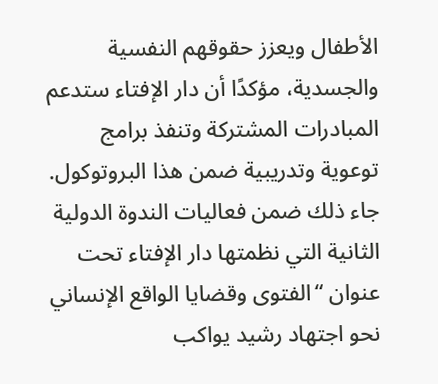الأطفال ويعزز حقوقهم النفسية والجسدية، مؤكدًا أن دار الإفتاء ستدعم المبادرات المشتركة وتنفذ برامج توعوية وتدريبية ضمن هذا البروتوكول.
جاء ذلك ضمن فعاليات الندوة الدولية الثانية التي نظمتها دار الإفتاء تحت عنوان “الفتوى وقضايا الواقع الإنساني نحو اجتهاد رشيد يواكب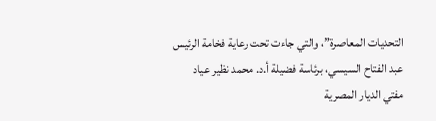التحديات المعاصرة”، والتي جاءت تحت رعاية فخامة الرئيس عبد الفتاح السيسي، برئاسة فضيلة أ.د. محمد نظير عياد مفتي الديار المصرية